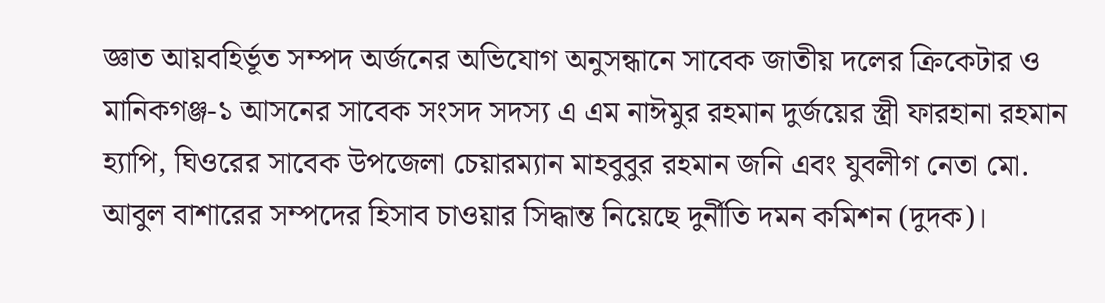জ্ঞাত আয়বহির্ভূত সম্পদ অর্জনের অভিযোগ অনুসন্ধানে সাবেক জাতীয় দলের ক্রিকেটার ও মানিকগঞ্জ-১ আসনের সাবেক সংসদ সদস্য এ এম নাঈমুর রহমান দুর্জয়ের স্ত্রী ফারহানা রহমান হ্যাপি, ঘিওরের সাবেক উপজেলা চেয়ারম্যান মাহবুবুর রহমান জনি এবং যুবলীগ নেতা মো. আবুল বাশারের সম্পদের হিসাব চাওয়ার সিদ্ধান্ত নিয়েছে দুর্নীতি দমন কমিশন (দুদক)।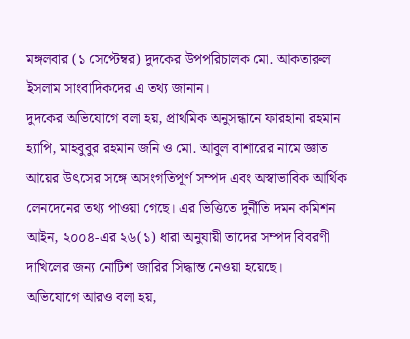মঙ্গলবার (১ সেপ্টেম্বর) দুদকের উপপরিচালক মো. আকতারুল ইসলাম সাংবাদিকদের এ তথ্য জানান।
দুদকের অভিযোগে বলা হয়, প্রাথমিক অনুসন্ধানে ফারহানা রহমান হ্যাপি, মাহবুবুর রহমান জনি ও মো. আবুল বাশারের নামে জ্ঞাত আয়ের উৎসের সঙ্গে অসংগতিপূর্ণ সম্পদ এবং অস্বাভাবিক আর্থিক লেনদেনের তথ্য পাওয়া গেছে। এর ভিত্তিতে দুর্নীতি দমন কমিশন আইন, ২০০৪-এর ২৬(১) ধারা অনুযায়ী তাদের সম্পদ বিবরণী দাখিলের জন্য নোটিশ জারির সিদ্ধান্ত নেওয়া হয়েছে।
অভিযোগে আরও বলা হয়,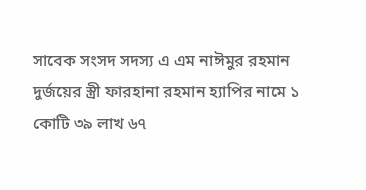সাবেক সংসদ সদস্য এ এম নাঈমুর রহমান দুর্জয়ের স্ত্রী ফারহানা রহমান হ্যাপির নামে ১ কোটি ৩৯ লাখ ৬৭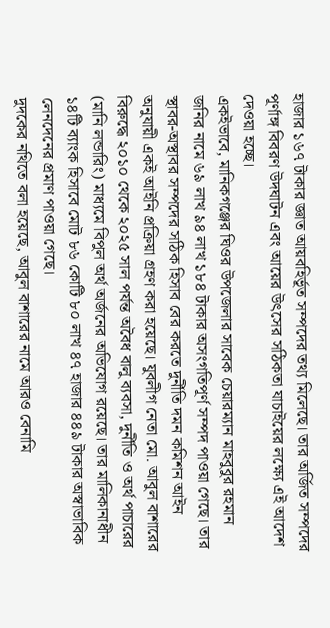হাজার ১৬৭ টাকার জ্ঞাত আয়বহির্ভূত সম্পদের তথ্য মিলেছে। তার অর্জিত সম্পদের পূর্ণাঙ্গ বিবরণ উদঘাটন এবং আয়ের উৎসের সঠিকতা যাচাইয়ের লক্ষ্যে এই আদেশ দেওয়া হচ্ছে।
একইভাবে, মানিকগঞ্জের ঘিওর উপজেলার সাবেক চেয়ারম্যান মাহবুবুর রহমান জনির নামে ৬৯ লাখ ৯৪ লাখ ১৮৪ টাকার অসংগতিপূর্ণ সম্পদ পাওয়া গেছে। তার স্থাবর-অস্থাবর সম্পদের সঠিক হিসাব বের করতে দুর্নীতি দমন কমিশন আইন অনুযায়ী একই আইনি প্রক্রিয়া গ্রহণ করা হয়েছে। যুবলীগ নেতা মো. আবুল বাশারের বিরুদ্ধে ২০১০ থেকে ২০২৫ সাল পর্যন্ত অবৈধ বালু ব্যবসা, দুর্নীতি ও অর্থ পাচারের (মানি লন্ডারিং) মাধ্যমে বিপুল অর্থ অর্জনের অভিযোগ রয়েছে। তার মালিকানাধীন ১৪টি ব্যাংক হিসাবে মোট ৮৬ কোটি ৮০ লাখ ৪৭ হাজার ৪৪৯ টাকার অস্বাভাবিক লেনদেনের প্রমাণ পাওয়া গেছে।
দুদকের নথিতে বলা হয়েছে, আবুল বাশারের নামে আরও বেনামি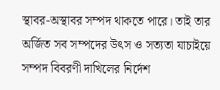স্থাবর-অস্থাবর সম্পদ থাকতে পারে। তাই তার অর্জিত সব সম্পদের উৎস ও সত্যতা যাচাইয়ে সম্পদ বিবরণী দাখিলের নির্দেশ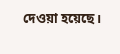দেওয়া হয়েছে।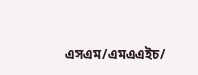এসএম/এমএএইচ/